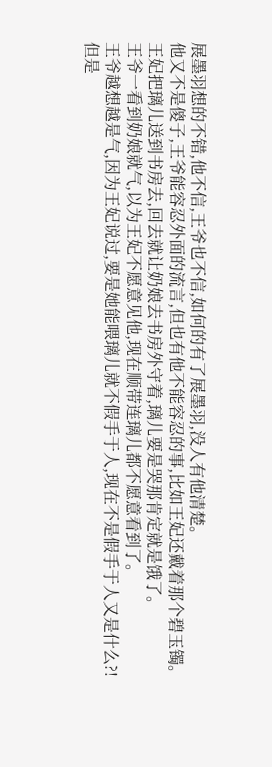展墨羽想的不错,他不信,王爷也不信,如何的有了展墨羽,没人有他清楚。
他又不是傻子,王爷能容忍外面的流言,但也有他不能容忍的事,比如王妃还戴着那个碧玉镯。
王妃把璃儿送到书房去,回去就让奶娘去书房外守着,璃儿要是哭那肯定就是饿了。
王爷一看到奶娘就气,以为王妃不愿意见他,现在顺带连璃儿都不愿意看到了。
王爷越想越是气,因为王妃说过,要是她能喂璃儿就不假手于人,现在不是假手于人又是什么?!
但是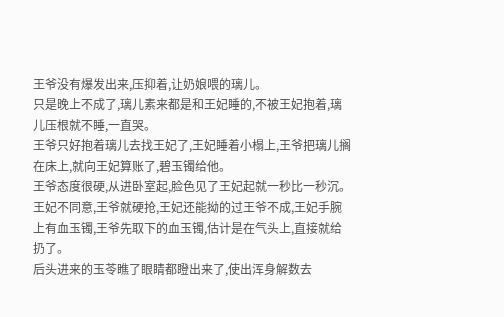王爷没有爆发出来,压抑着,让奶娘喂的璃儿。
只是晚上不成了,璃儿素来都是和王妃睡的,不被王妃抱着,璃儿压根就不睡,一直哭。
王爷只好抱着璃儿去找王妃了,王妃睡着小榻上,王爷把璃儿搁在床上,就向王妃算账了,碧玉镯给他。
王爷态度很硬,从进卧室起,脸色见了王妃起就一秒比一秒沉。
王妃不同意,王爷就硬抢,王妃还能拗的过王爷不成,王妃手腕上有血玉镯,王爷先取下的血玉镯,估计是在气头上,直接就给扔了。
后头进来的玉苓瞧了眼睛都瞪出来了,使出浑身解数去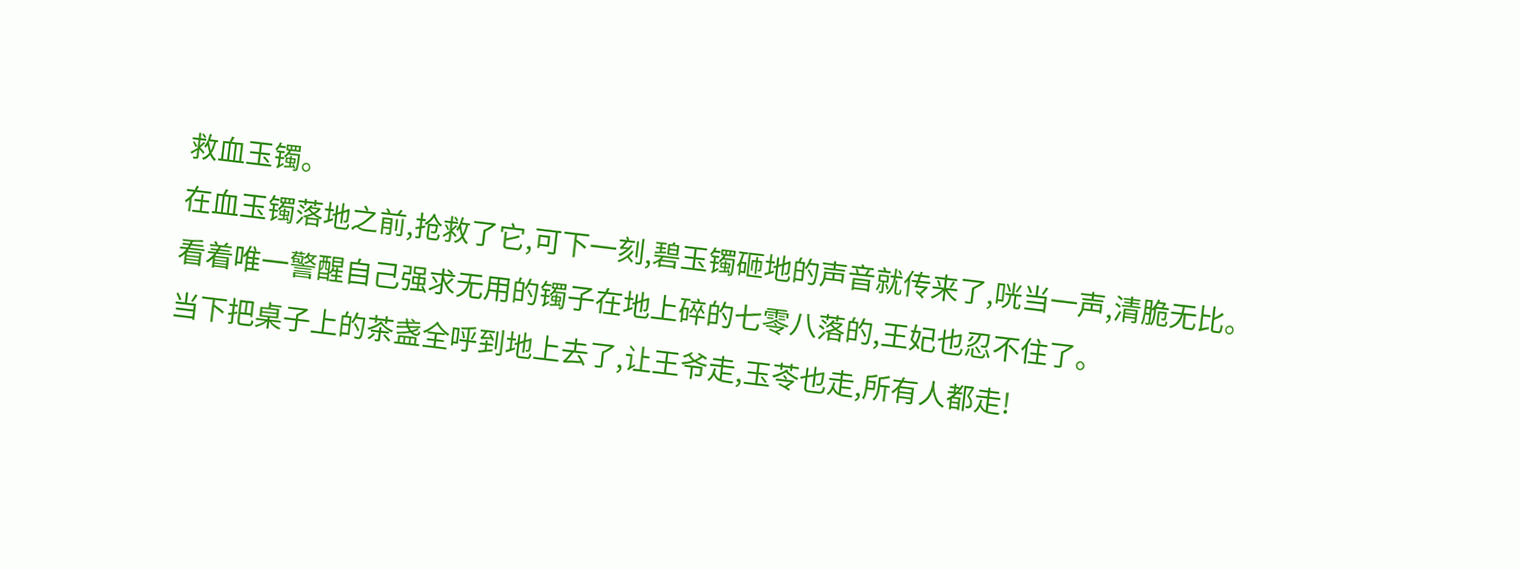救血玉镯。
在血玉镯落地之前,抢救了它,可下一刻,碧玉镯砸地的声音就传来了,咣当一声,清脆无比。
看着唯一警醒自己强求无用的镯子在地上碎的七零八落的,王妃也忍不住了。
当下把桌子上的茶盏全呼到地上去了,让王爷走,玉苓也走,所有人都走!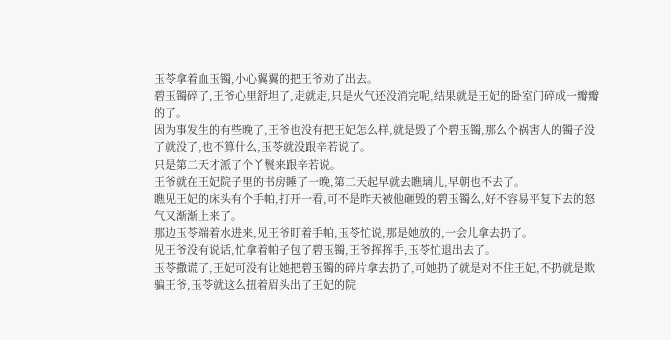玉苓拿着血玉镯,小心翼翼的把王爷劝了出去。
碧玉镯碎了,王爷心里舒坦了,走就走,只是火气还没消完呢,结果就是王妃的卧室门碎成一瓣瓣的了。
因为事发生的有些晚了,王爷也没有把王妃怎么样,就是毁了个碧玉镯,那么个祸害人的镯子没了就没了,也不算什么,玉苓就没跟辛若说了。
只是第二天才派了个丫鬟来跟辛若说。
王爷就在王妃院子里的书房睡了一晚,第二天起早就去瞧璃儿,早朝也不去了。
瞧见王妃的床头有个手帕,打开一看,可不是昨天被他砸毁的碧玉镯么,好不容易平复下去的怒气又渐渐上来了。
那边玉苓端着水进来,见王爷盯着手帕,玉苓忙说,那是她放的,一会儿拿去扔了。
见王爷没有说话,忙拿着帕子包了碧玉镯,王爷挥挥手,玉苓忙退出去了。
玉苓撒谎了,王妃可没有让她把碧玉镯的碎片拿去扔了,可她扔了就是对不住王妃,不扔就是欺骗王爷,玉苓就这么扭着眉头出了王妃的院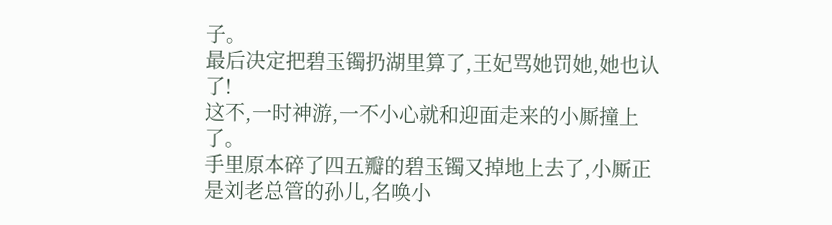子。
最后决定把碧玉镯扔湖里算了,王妃骂她罚她,她也认了!
这不,一时神游,一不小心就和迎面走来的小厮撞上了。
手里原本碎了四五瓣的碧玉镯又掉地上去了,小厮正是刘老总管的孙儿,名唤小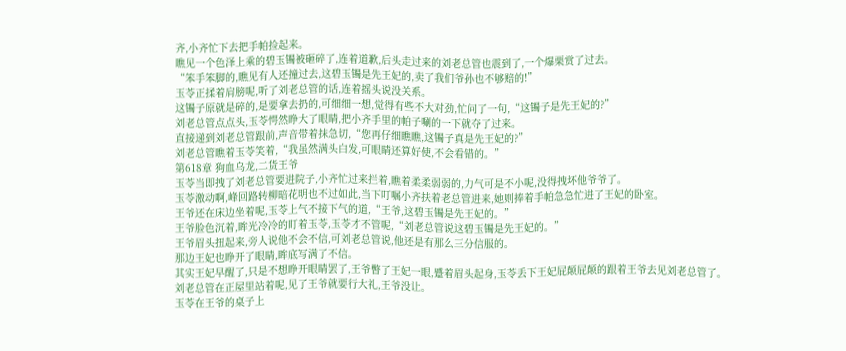齐,小齐忙下去把手帕捡起来。
瞧见一个色泽上乘的碧玉镯被砸碎了,连着道歉,后头走过来的刘老总管也震到了,一个爆栗赏了过去。
“笨手笨脚的,瞧见有人还撞过去,这碧玉镯是先王妃的,卖了我们爷孙也不够赔的!”
玉苓正揉着肩膀呢,听了刘老总管的话,连着摇头说没关系。
这镯子原就是碎的,是要拿去扔的,可细细一想,觉得有些不大对劲,忙问了一句,“这镯子是先王妃的?”
刘老总管点点头,玉苓愕然睁大了眼睛,把小齐手里的帕子唰的一下就夺了过来。
直接递到刘老总管跟前,声音带着抹急切,“您再仔细瞧瞧,这镯子真是先王妃的?”
刘老总管瞧着玉苓笑着,“我虽然满头白发,可眼睛还算好使,不会看错的。”
第618章 狗血乌龙,二货王爷
玉苓当即拽了刘老总管要进院子,小齐忙过来拦着,瞧着柔柔弱弱的,力气可是不小呢,没得拽坏他爷爷了。
玉苓激动啊,峰回路转柳暗花明也不过如此,当下叮嘱小齐扶着老总管进来,她则捧着手帕急急忙进了王妃的卧室。
王爷还在床边坐着呢,玉苓上气不接下气的道,“王爷,这碧玉镯是先王妃的。”
王爷脸色沉着,眸光冷冷的盯着玉苓,玉苓才不管呢,“刘老总管说这碧玉镯是先王妃的。”
王爷眉头扭起来,旁人说他不会不信,可刘老总管说,他还是有那么三分信服的。
那边王妃也睁开了眼睛,眸底写满了不信。
其实王妃早醒了,只是不想睁开眼睛罢了,王爷瞥了王妃一眼,蹙着眉头起身,玉苓丢下王妃屁颠屁颠的跟着王爷去见刘老总管了。
刘老总管在正屋里站着呢,见了王爷就要行大礼,王爷没让。
玉苓在王爷的桌子上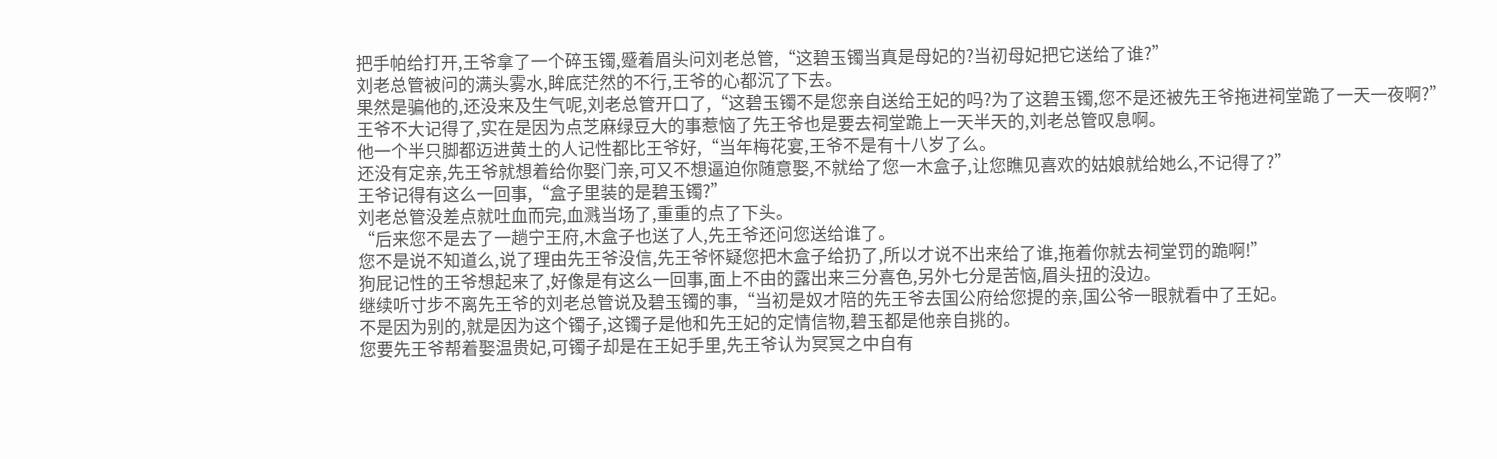把手帕给打开,王爷拿了一个碎玉镯,蹙着眉头问刘老总管,“这碧玉镯当真是母妃的?当初母妃把它送给了谁?”
刘老总管被问的满头雾水,眸底茫然的不行,王爷的心都沉了下去。
果然是骗他的,还没来及生气呢,刘老总管开口了,“这碧玉镯不是您亲自送给王妃的吗?为了这碧玉镯,您不是还被先王爷拖进祠堂跪了一天一夜啊?”
王爷不大记得了,实在是因为点芝麻绿豆大的事惹恼了先王爷也是要去祠堂跪上一天半天的,刘老总管叹息啊。
他一个半只脚都迈进黄土的人记性都比王爷好,“当年梅花宴,王爷不是有十八岁了么。
还没有定亲,先王爷就想着给你娶门亲,可又不想逼迫你随意娶,不就给了您一木盒子,让您瞧见喜欢的姑娘就给她么,不记得了?”
王爷记得有这么一回事,“盒子里装的是碧玉镯?”
刘老总管没差点就吐血而完,血溅当场了,重重的点了下头。
“后来您不是去了一趟宁王府,木盒子也送了人,先王爷还问您送给谁了。
您不是说不知道么,说了理由先王爷没信,先王爷怀疑您把木盒子给扔了,所以才说不出来给了谁,拖着你就去祠堂罚的跪啊!”
狗屁记性的王爷想起来了,好像是有这么一回事,面上不由的露出来三分喜色,另外七分是苦恼,眉头扭的没边。
继续听寸步不离先王爷的刘老总管说及碧玉镯的事,“当初是奴才陪的先王爷去国公府给您提的亲,国公爷一眼就看中了王妃。
不是因为别的,就是因为这个镯子,这镯子是他和先王妃的定情信物,碧玉都是他亲自挑的。
您要先王爷帮着娶温贵妃,可镯子却是在王妃手里,先王爷认为冥冥之中自有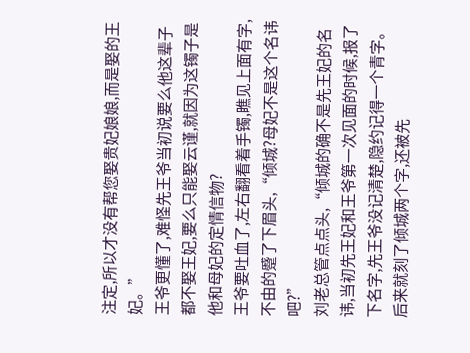注定,所以才没有帮您娶贵妃娘娘,而是娶的王妃。”
王爷更懂了,难怪先王爷当初说要么他这辈子都不娶王妃,要么只能娶云谨,就因为这镯子是他和母妃的定情信物?
王爷要吐血了,左右翻看着手镯,瞧见上面有字,不由的蹙了下眉头,“倾城?母妃不是这个名讳吧?”
刘老总管点点头,“倾城的确不是先王妃的名讳,当初先王妃和王爷第一次见面的时候,报了下名字,先王爷没记清楚,隐约记得一个青字。
后来就刻了倾城两个字,还被先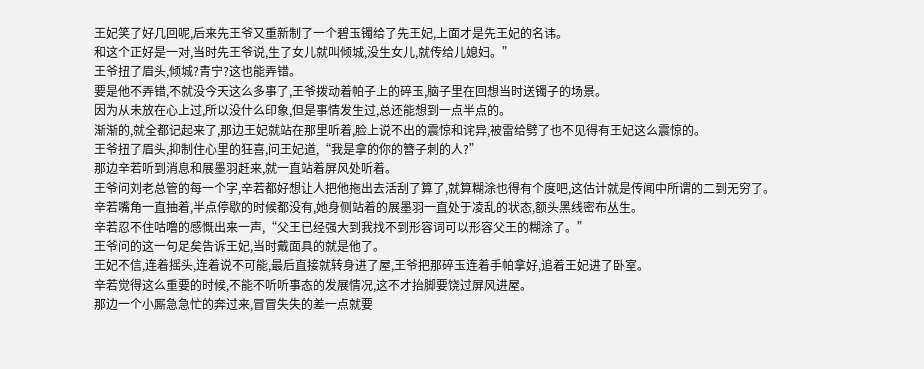王妃笑了好几回呢,后来先王爷又重新制了一个碧玉镯给了先王妃,上面才是先王妃的名讳。
和这个正好是一对,当时先王爷说,生了女儿就叫倾城,没生女儿,就传给儿媳妇。”
王爷扭了眉头,倾城?青宁?这也能弄错。
要是他不弄错,不就没今天这么多事了,王爷拨动着帕子上的碎玉,脑子里在回想当时送镯子的场景。
因为从未放在心上过,所以没什么印象,但是事情发生过,总还能想到一点半点的。
渐渐的,就全都记起来了,那边王妃就站在那里听着,脸上说不出的震惊和诧异,被雷给劈了也不见得有王妃这么震惊的。
王爷扭了眉头,抑制住心里的狂喜,问王妃道,“我是拿的你的簪子刺的人?”
那边辛若听到消息和展墨羽赶来,就一直站着屏风处听着。
王爷问刘老总管的每一个字,辛若都好想让人把他拖出去活刮了算了,就算糊涂也得有个度吧,这估计就是传闻中所谓的二到无穷了。
辛若嘴角一直抽着,半点停歇的时候都没有,她身侧站着的展墨羽一直处于凌乱的状态,额头黑线密布丛生。
辛若忍不住咕噜的感慨出来一声,“父王已经强大到我找不到形容词可以形容父王的糊涂了。”
王爷问的这一句足矣告诉王妃,当时戴面具的就是他了。
王妃不信,连着摇头,连着说不可能,最后直接就转身进了屋,王爷把那碎玉连着手帕拿好,追着王妃进了卧室。
辛若觉得这么重要的时候,不能不听听事态的发展情况,这不才抬脚要饶过屏风进屋。
那边一个小厮急急忙的奔过来,冒冒失失的差一点就要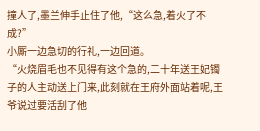撞人了,墨兰伸手止住了他,“这么急,着火了不成?”
小厮一边急切的行礼,一边回道。
“火烧眉毛也不见得有这个急的,二十年送王妃镯子的人主动送上门来,此刻就在王府外面站着呢,王爷说过要活刮了他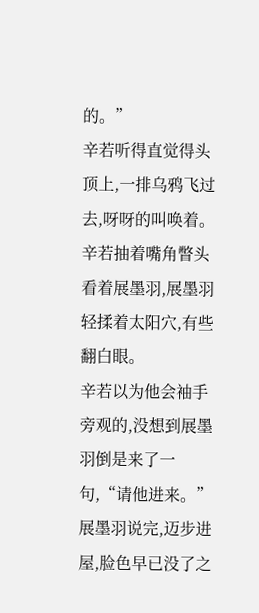的。”
辛若听得直觉得头顶上,一排乌鸦飞过去,呀呀的叫唤着。
辛若抽着嘴角瞥头看着展墨羽,展墨羽轻揉着太阳穴,有些翻白眼。
辛若以为他会袖手旁观的,没想到展墨羽倒是来了一句,“请他进来。”
展墨羽说完,迈步进屋,脸色早已没了之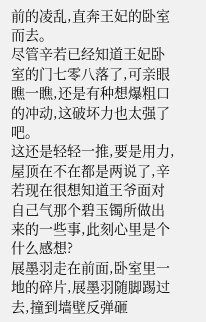前的凌乱,直奔王妃的卧室而去。
尽管辛若已经知道王妃卧室的门七零八落了,可亲眼瞧一瞧,还是有种想爆粗口的冲动,这破坏力也太强了吧。
这还是轻轻一推,要是用力,屋顶在不在都是两说了,辛若现在很想知道王爷面对自己气那个碧玉镯所做出来的一些事,此刻心里是个什么感想?
展墨羽走在前面,卧室里一地的碎片,展墨羽随脚踢过去,撞到墙壁反弹砸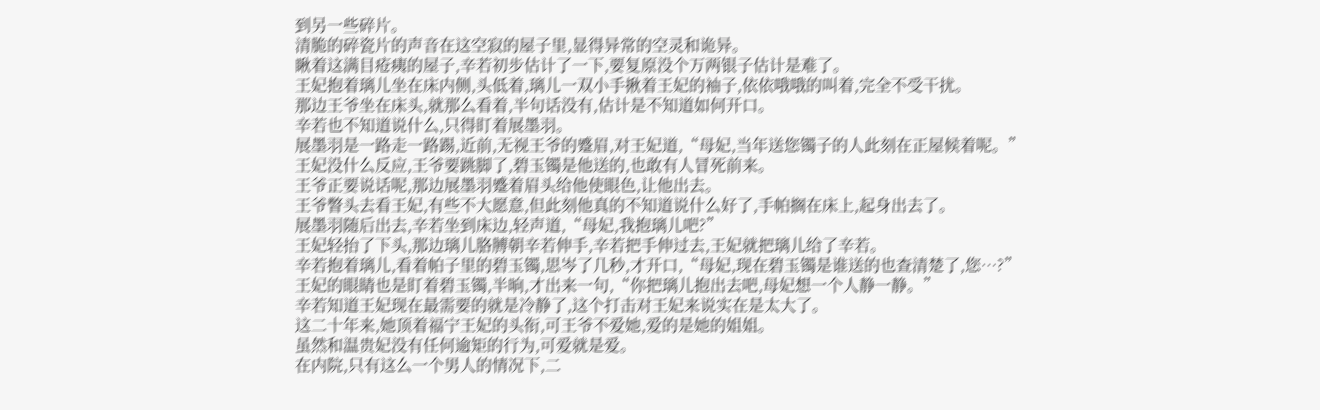到另一些碎片。
清脆的碎瓷片的声音在这空寂的屋子里,显得异常的空灵和诡异。
瞅着这满目疮痍的屋子,辛若初步估计了一下,要复原没个万两银子估计是难了。
王妃抱着璃儿坐在床内侧,头低着,璃儿一双小手揪着王妃的袖子,依依哦哦的叫着,完全不受干扰。
那边王爷坐在床头,就那么看着,半句话没有,估计是不知道如何开口。
辛若也不知道说什么,只得盯着展墨羽。
展墨羽是一路走一路踢,近前,无视王爷的蹙眉,对王妃道,“母妃,当年送您镯子的人此刻在正屋候着呢。”
王妃没什么反应,王爷要跳脚了,碧玉镯是他送的,也敢有人冒死前来。
王爷正要说话呢,那边展墨羽蹙着眉头给他使眼色,让他出去。
王爷瞥头去看王妃,有些不大愿意,但此刻他真的不知道说什么好了,手帕搁在床上,起身出去了。
展墨羽随后出去,辛若坐到床边,轻声道,“母妃,我抱璃儿吧?”
王妃轻抬了下头,那边璃儿胳膊朝辛若伸手,辛若把手伸过去,王妃就把璃儿给了辛若。
辛若抱着璃儿,看着帕子里的碧玉镯,思岑了几秒,才开口,“母妃,现在碧玉镯是谁送的也查清楚了,您…?”
王妃的眼睛也是盯着碧玉镯,半晌,才出来一句,“你把璃儿抱出去吧,母妃想一个人静一静。”
辛若知道王妃现在最需要的就是冷静了,这个打击对王妃来说实在是太大了。
这二十年来,她顶着福宁王妃的头衔,可王爷不爱她,爱的是她的姐姐。
虽然和温贵妃没有任何逾矩的行为,可爱就是爱。
在内院,只有这么一个男人的情况下,二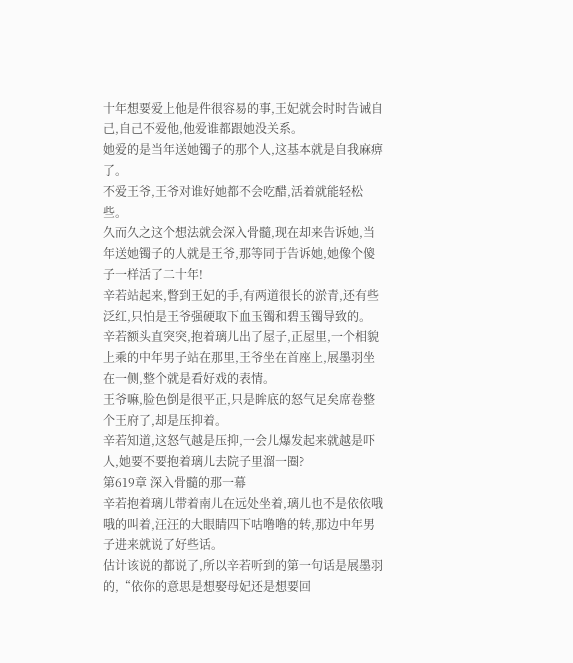十年想要爱上他是件很容易的事,王妃就会时时告诫自己,自己不爱他,他爱谁都跟她没关系。
她爱的是当年送她镯子的那个人,这基本就是自我麻痹了。
不爱王爷,王爷对谁好她都不会吃醋,活着就能轻松些。
久而久之这个想法就会深入骨髓,现在却来告诉她,当年送她镯子的人就是王爷,那等同于告诉她,她像个傻子一样活了二十年!
辛若站起来,瞥到王妃的手,有两道很长的淤青,还有些泛红,只怕是王爷强硬取下血玉镯和碧玉镯导致的。
辛若额头直突突,抱着璃儿出了屋子,正屋里,一个相貌上乘的中年男子站在那里,王爷坐在首座上,展墨羽坐在一侧,整个就是看好戏的表情。
王爷嘛,脸色倒是很平正,只是眸底的怒气足矣席卷整个王府了,却是压抑着。
辛若知道,这怒气越是压抑,一会儿爆发起来就越是吓人,她要不要抱着璃儿去院子里溜一圈?
第619章 深入骨髓的那一幕
辛若抱着璃儿带着南儿在远处坐着,璃儿也不是依依哦哦的叫着,汪汪的大眼睛四下咕噜噜的转,那边中年男子进来就说了好些话。
估计该说的都说了,所以辛若听到的第一句话是展墨羽的,“依你的意思是想娶母妃还是想要回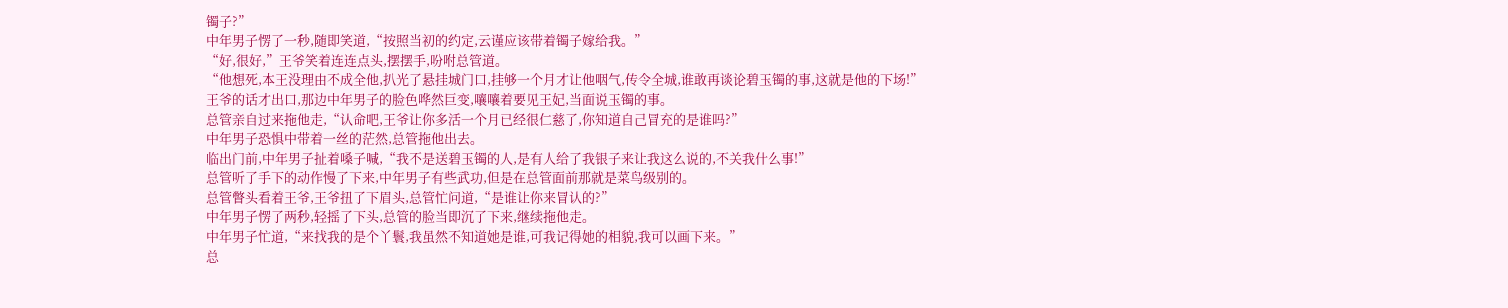镯子?”
中年男子愣了一秒,随即笑道,“按照当初的约定,云谨应该带着镯子嫁给我。”
“好,很好,”王爷笑着连连点头,摆摆手,吩咐总管道。
“他想死,本王没理由不成全他,扒光了悬挂城门口,挂够一个月才让他咽气,传令全城,谁敢再谈论碧玉镯的事,这就是他的下场!”
王爷的话才出口,那边中年男子的脸色哗然巨变,嚷嚷着要见王妃,当面说玉镯的事。
总管亲自过来拖他走,“认命吧,王爷让你多活一个月已经很仁慈了,你知道自己冒充的是谁吗?”
中年男子恐惧中带着一丝的茫然,总管拖他出去。
临出门前,中年男子扯着嗓子喊,“我不是送碧玉镯的人,是有人给了我银子来让我这么说的,不关我什么事!”
总管听了手下的动作慢了下来,中年男子有些武功,但是在总管面前那就是菜鸟级别的。
总管瞥头看着王爷,王爷扭了下眉头,总管忙问道,“是谁让你来冒认的?”
中年男子愣了两秒,轻摇了下头,总管的脸当即沉了下来,继续拖他走。
中年男子忙道,“来找我的是个丫鬟,我虽然不知道她是谁,可我记得她的相貌,我可以画下来。”
总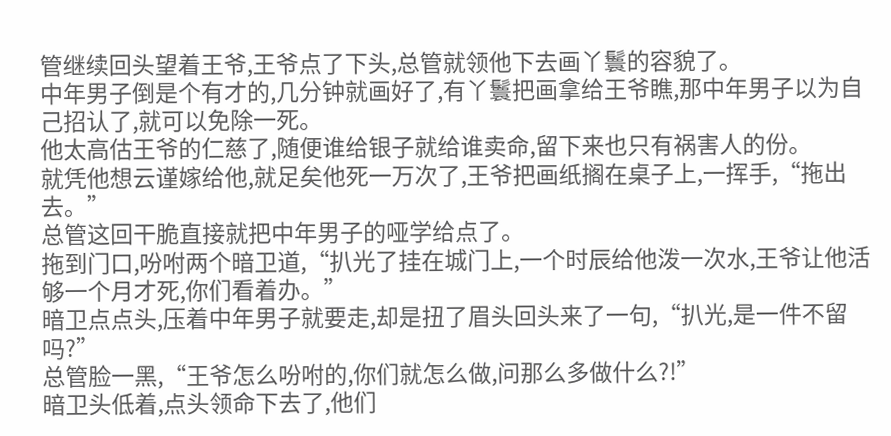管继续回头望着王爷,王爷点了下头,总管就领他下去画丫鬟的容貌了。
中年男子倒是个有才的,几分钟就画好了,有丫鬟把画拿给王爷瞧,那中年男子以为自己招认了,就可以免除一死。
他太高估王爷的仁慈了,随便谁给银子就给谁卖命,留下来也只有祸害人的份。
就凭他想云谨嫁给他,就足矣他死一万次了,王爷把画纸搁在桌子上,一挥手,“拖出去。”
总管这回干脆直接就把中年男子的哑学给点了。
拖到门口,吩咐两个暗卫道,“扒光了挂在城门上,一个时辰给他泼一次水,王爷让他活够一个月才死,你们看着办。”
暗卫点点头,压着中年男子就要走,却是扭了眉头回头来了一句,“扒光,是一件不留吗?”
总管脸一黑,“王爷怎么吩咐的,你们就怎么做,问那么多做什么?!”
暗卫头低着,点头领命下去了,他们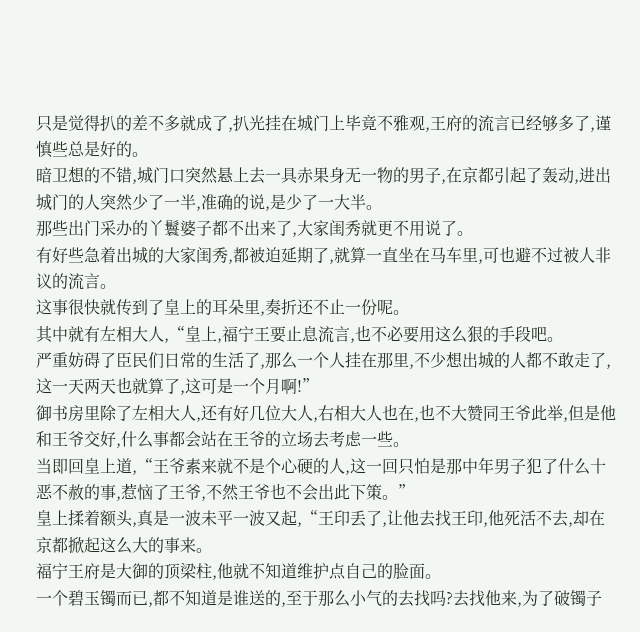只是觉得扒的差不多就成了,扒光挂在城门上毕竟不雅观,王府的流言已经够多了,谨慎些总是好的。
暗卫想的不错,城门口突然悬上去一具赤果身无一物的男子,在京都引起了轰动,进出城门的人突然少了一半,准确的说,是少了一大半。
那些出门采办的丫鬟婆子都不出来了,大家闺秀就更不用说了。
有好些急着出城的大家闺秀,都被迫延期了,就算一直坐在马车里,可也避不过被人非议的流言。
这事很快就传到了皇上的耳朵里,奏折还不止一份呢。
其中就有左相大人,“皇上,福宁王要止息流言,也不必要用这么狠的手段吧。
严重妨碍了臣民们日常的生活了,那么一个人挂在那里,不少想出城的人都不敢走了,这一天两天也就算了,这可是一个月啊!”
御书房里除了左相大人,还有好几位大人,右相大人也在,也不大赞同王爷此举,但是他和王爷交好,什么事都会站在王爷的立场去考虑一些。
当即回皇上道,“王爷素来就不是个心硬的人,这一回只怕是那中年男子犯了什么十恶不赦的事,惹恼了王爷,不然王爷也不会出此下策。”
皇上揉着额头,真是一波未平一波又起,“王印丢了,让他去找王印,他死活不去,却在京都掀起这么大的事来。
福宁王府是大御的顶梁柱,他就不知道维护点自己的脸面。
一个碧玉镯而已,都不知道是谁送的,至于那么小气的去找吗?去找他来,为了破镯子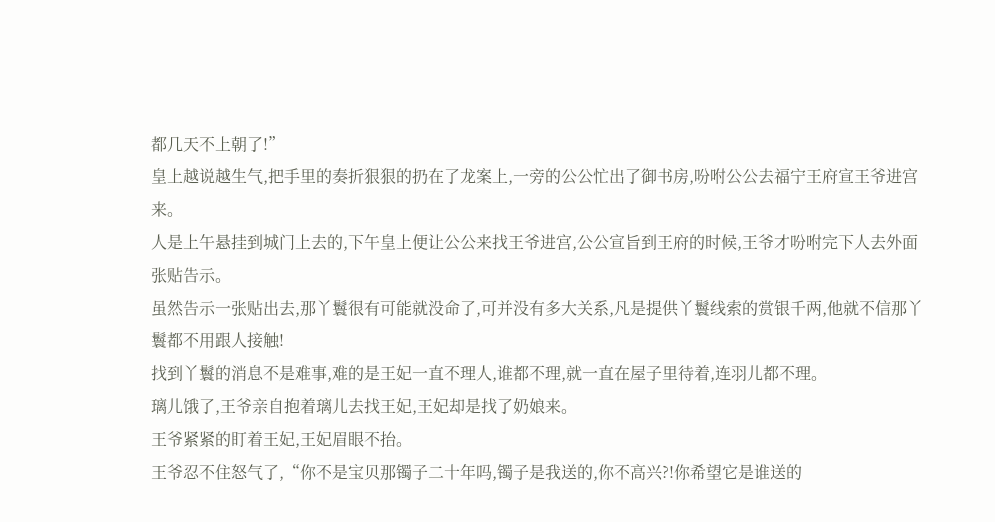都几天不上朝了!”
皇上越说越生气,把手里的奏折狠狠的扔在了龙案上,一旁的公公忙出了御书房,吩咐公公去福宁王府宣王爷进宫来。
人是上午悬挂到城门上去的,下午皇上便让公公来找王爷进宫,公公宣旨到王府的时候,王爷才吩咐完下人去外面张贴告示。
虽然告示一张贴出去,那丫鬟很有可能就没命了,可并没有多大关系,凡是提供丫鬟线索的赏银千两,他就不信那丫鬟都不用跟人接触!
找到丫鬟的消息不是难事,难的是王妃一直不理人,谁都不理,就一直在屋子里待着,连羽儿都不理。
璃儿饿了,王爷亲自抱着璃儿去找王妃,王妃却是找了奶娘来。
王爷紧紧的盯着王妃,王妃眉眼不抬。
王爷忍不住怒气了,“你不是宝贝那镯子二十年吗,镯子是我送的,你不高兴?!你希望它是谁送的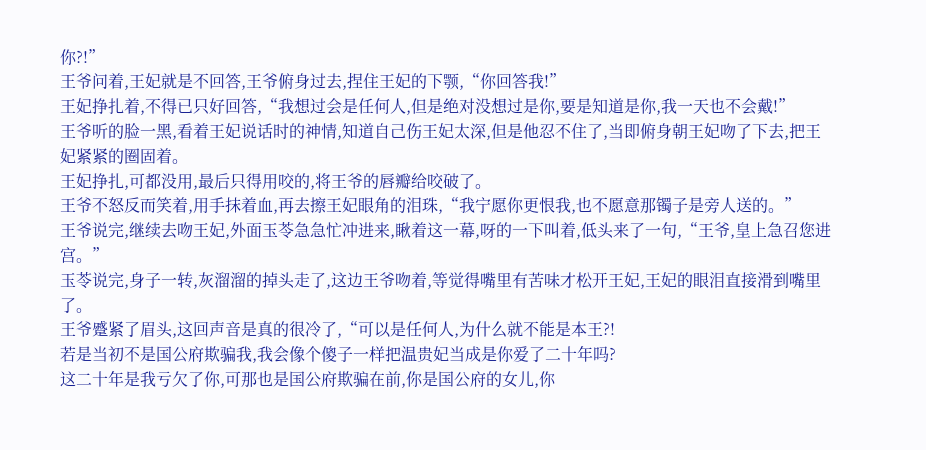你?!”
王爷问着,王妃就是不回答,王爷俯身过去,捏住王妃的下颚,“你回答我!”
王妃挣扎着,不得已只好回答,“我想过会是任何人,但是绝对没想过是你,要是知道是你,我一天也不会戴!”
王爷听的脸一黑,看着王妃说话时的神情,知道自己伤王妃太深,但是他忍不住了,当即俯身朝王妃吻了下去,把王妃紧紧的圈固着。
王妃挣扎,可都没用,最后只得用咬的,将王爷的唇瓣给咬破了。
王爷不怒反而笑着,用手抹着血,再去擦王妃眼角的泪珠,“我宁愿你更恨我,也不愿意那镯子是旁人送的。”
王爷说完,继续去吻王妃,外面玉苓急急忙冲进来,瞅着这一幕,呀的一下叫着,低头来了一句,“王爷,皇上急召您进宫。”
玉苓说完,身子一转,灰溜溜的掉头走了,这边王爷吻着,等觉得嘴里有苦味才松开王妃,王妃的眼泪直接滑到嘴里了。
王爷蹙紧了眉头,这回声音是真的很冷了,“可以是任何人,为什么就不能是本王?!
若是当初不是国公府欺骗我,我会像个傻子一样把温贵妃当成是你爱了二十年吗?
这二十年是我亏欠了你,可那也是国公府欺骗在前,你是国公府的女儿,你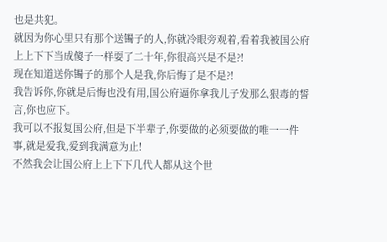也是共犯。
就因为你心里只有那个送镯子的人,你就冷眼旁观着,看着我被国公府上上下下当成傻子一样耍了二十年,你很高兴是不是?!
现在知道送你镯子的那个人是我,你后悔了是不是?!
我告诉你,你就是后悔也没有用,国公府逼你拿我儿子发那么狠毒的誓言,你也应下。
我可以不报复国公府,但是下半辈子,你要做的必须要做的唯一一件事,就是爱我,爱到我满意为止!
不然我会让国公府上上下下几代人都从这个世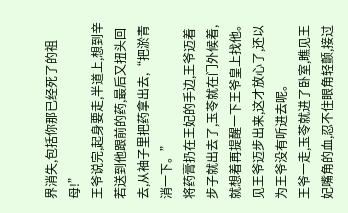界消失,包括你那已经死了的祖母!”
王爷说完,起身要走,半道上,想到辛若送到他跟前的药,最后又扭头回去,从袖子里把药拿出去,“把淤青消一下。”
将药膏扔在王妃的手边,王爷迈着步子就出去了,玉苓就在门外候着,就想着再提醒一下王爷皇上找他。
见王爷迈步出来,这才放心了,还以为王爷没有听进去呢。
王爷一走,玉苓就进了卧室,瞧见王妃嘴角的血,忍不住眼角轻颤,接过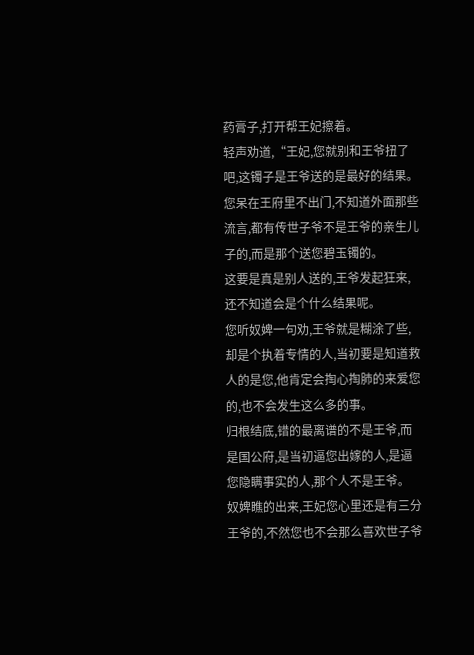药膏子,打开帮王妃擦着。
轻声劝道,“王妃,您就别和王爷扭了吧,这镯子是王爷送的是最好的结果。
您呆在王府里不出门,不知道外面那些流言,都有传世子爷不是王爷的亲生儿子的,而是那个送您碧玉镯的。
这要是真是别人送的,王爷发起狂来,还不知道会是个什么结果呢。
您听奴婢一句劝,王爷就是糊涂了些,却是个执着专情的人,当初要是知道救人的是您,他肯定会掏心掏肺的来爱您的,也不会发生这么多的事。
归根结底,错的最离谱的不是王爷,而是国公府,是当初逼您出嫁的人,是逼您隐瞒事实的人,那个人不是王爷。
奴婢瞧的出来,王妃您心里还是有三分王爷的,不然您也不会那么喜欢世子爷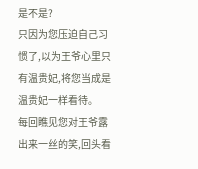是不是?
只因为您压迫自己习惯了,以为王爷心里只有温贵妃,将您当成是温贵妃一样看待。
每回瞧见您对王爷露出来一丝的笑,回头看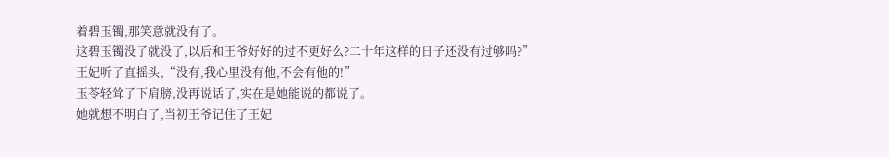着碧玉镯,那笑意就没有了。
这碧玉镯没了就没了,以后和王爷好好的过不更好么?二十年这样的日子还没有过够吗?”
王妃听了直摇头,“没有,我心里没有他,不会有他的!”
玉苓轻耸了下肩膀,没再说话了,实在是她能说的都说了。
她就想不明白了,当初王爷记住了王妃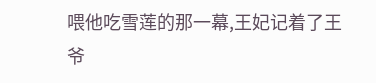喂他吃雪莲的那一幕,王妃记着了王爷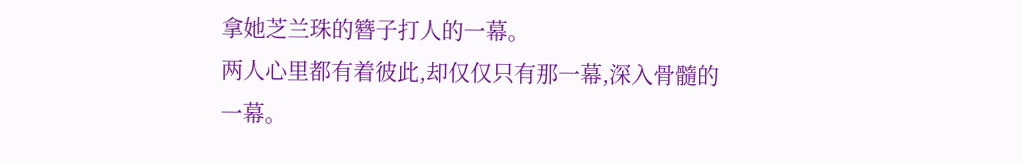拿她芝兰珠的簪子打人的一幕。
两人心里都有着彼此,却仅仅只有那一幕,深入骨髓的一幕。